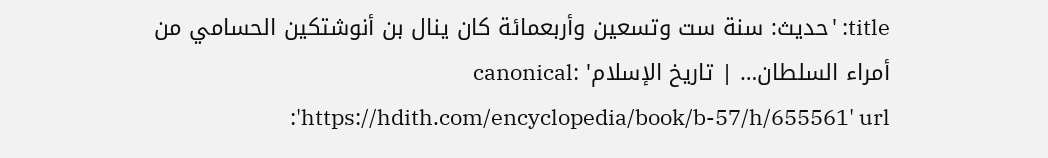title: 'حديث: سنة ست وتسعين وأربعمائة كان ينال بن أنوشتكين الحسامي من أمراء السلطان… | تاريخ الإسلام' canonical: 'https://hdith.com/encyclopedia/book/b-57/h/655561' url: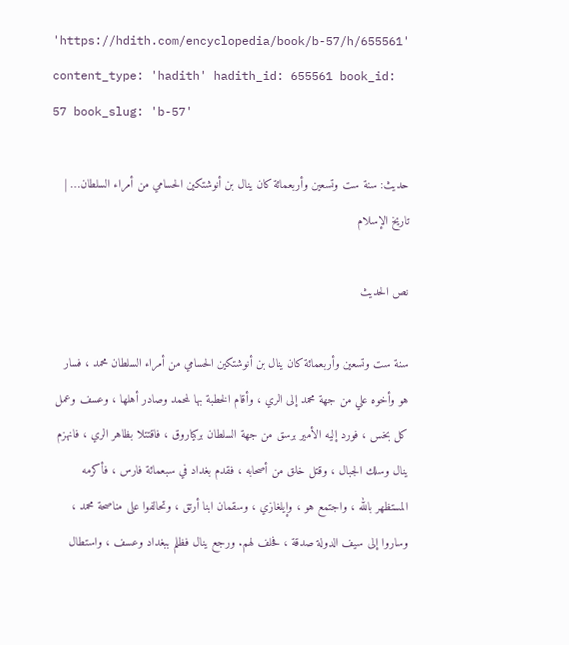'https://hdith.com/encyclopedia/book/b-57/h/655561' content_type: 'hadith' hadith_id: 655561 book_id: 57 book_slug: 'b-57'

حديث: سنة ست وتسعين وأربعمائة كان ينال بن أنوشتكين الحسامي من أمراء السلطان… | تاريخ الإسلام

نص الحديث

سنة ست وتسعين وأربعمائة كان ينال بن أنوشتكين الحسامي من أمراء السلطان محمد ، فسار هو وأخوه علي من جهة محمد إلى الري ، وأقام الخطبة بها لمحمد وصادر أهلها ، وعسف وعمل كل بخس ، فورد إليه الأمير برسق من جهة السلطان بركياروق ، فاقتتلا بظاهر الري ، فانهزم ينال وسلك الجبال ، وقتل خلق من أصحابه ، فقدم بغداد في سبعمائة فارس ، فأكرمه المستظهر بالله ، واجتمع هو ، وإيلغازي ، وسقمان ابنا أرتق ، وتحالفوا على مناصحة محمد ، وساروا إلى سيف الدولة صدقة ، فحلف لهم. ورجع ينال فظلم ببغداد وعسف ، واستطال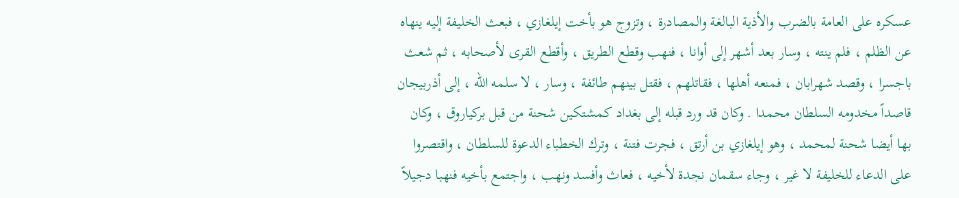عسكره على العامة بالضرب والأذية البالغة والمصادرة ، وتزوج هو بأخت إيلغازي ، فبعث الخليفة إليه ينهاه عن الظلم ، فلم ينته ، وسار بعد أشهر إلى أوانا ، فنهب وقطع الطريق ، وأقطع القرى لأصحابه ، ثم شعث باجسرا ، وقصد شهرابان ، فمنعه أهلها ، فقاتلهم ، فقتل بينهم طائفة ، وسار ، لا سلمه الله ، إلى أذربيجان قاصداً مخدومه السلطان محمدا . وكان قد ورد قبله إلى بغداد كمشتكين شحنة من قبل بركياروق ، وكان بها أيضا شحنة لمحمد ، وهو إيلغازي بن أرتق ، فجرت فتنة ، وترك الخطباء الدعوة للسلطان ، واقتصروا على الدعاء للخليفة لا غير ، وجاء سقمان نجدة لأخيه ، فعاث وأفسد ونهب ، واجتمع بأخيه فنهبا دجيلاً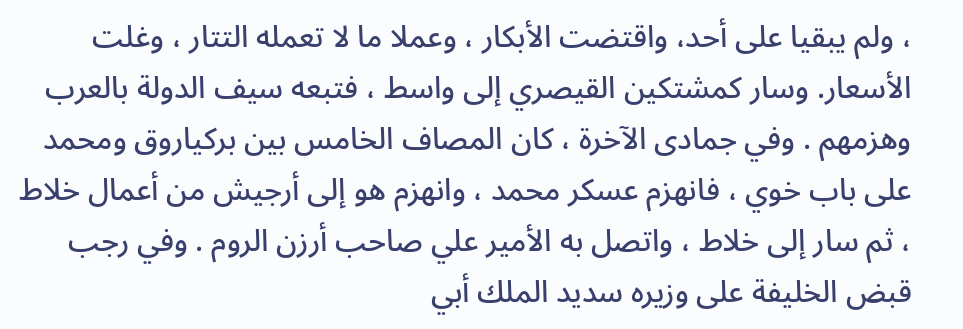، ولم يبقيا على أحد، واقتضت الأبكار ، وعملا ما لا تعمله التتار ، وغلت الأسعار. وسار كمشتكين القيصري إلى واسط ، فتبعه سيف الدولة بالعرب وهزمهم . وفي جمادى الآخرة ، كان المصاف الخامس بين بركياروق ومحمد على باب خوي ، فانهزم عسكر محمد ، وانهزم هو إلى أرجيش من أعمال خلاط ، ثم سار إلى خلاط ، واتصل به الأمير علي صاحب أرزن الروم . وفي رجب قبض الخليفة على وزيره سديد الملك أبي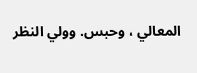المعالي ، وحبس. وولي النظر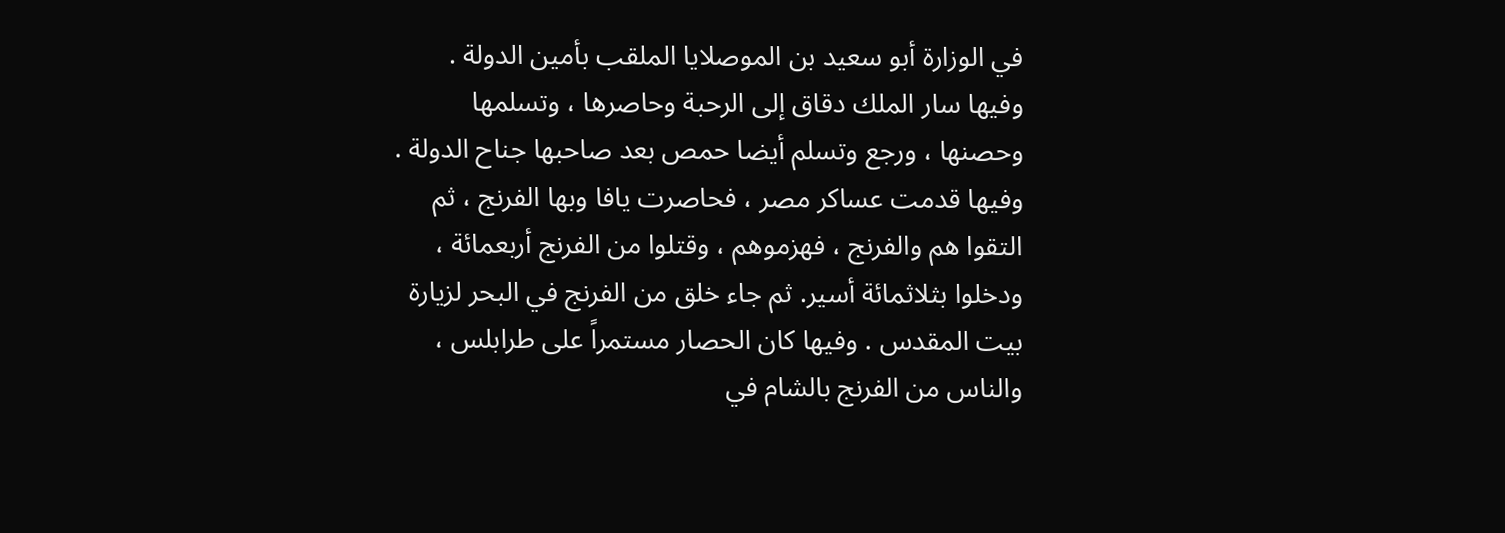في الوزارة أبو سعيد بن الموصلايا الملقب بأمين الدولة . وفيها سار الملك دقاق إلى الرحبة وحاصرها ، وتسلمها وحصنها ، ورجع وتسلم أيضا حمص بعد صاحبها جناح الدولة . وفيها قدمت عساكر مصر ، فحاصرت يافا وبها الفرنج ، ثم التقوا هم والفرنج ، فهزموهم ، وقتلوا من الفرنج أربعمائة ، ودخلوا بثلاثمائة أسير. ثم جاء خلق من الفرنج في البحر لزيارة بيت المقدس . وفيها كان الحصار مستمراً على طرابلس ، والناس من الفرنج بالشام في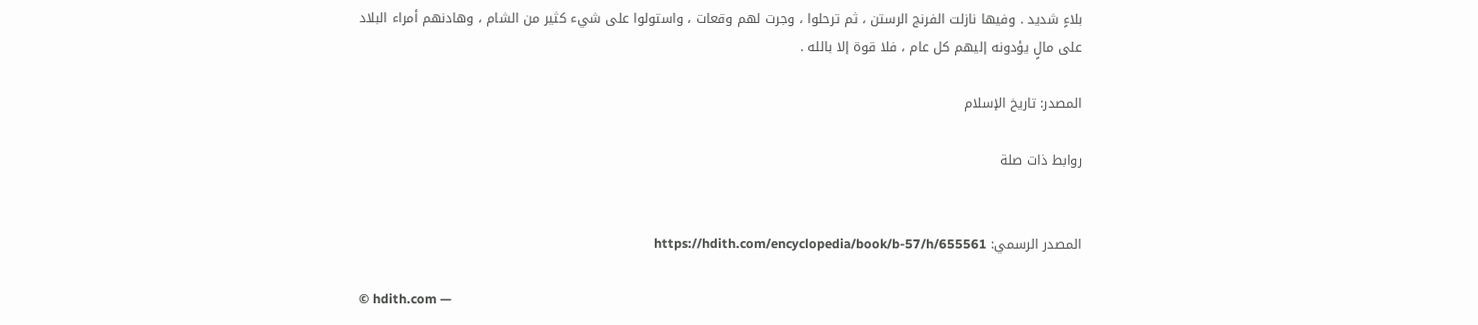بلاءٍ شديد . وفيها نازلت الفرنج الرستن ، ثم ترحلوا ، وجرت لهم وقعات ، واستولوا على شيء كثير من الشام ، وهادنهم أمراء البلاد على مالٍ يؤدونه إليهم كل عام ، فلا قوة إلا بالله .

المصدر: تاريخ الإسلام

روابط ذات صلة


المصدر الرسمي: https://hdith.com/encyclopedia/book/b-57/h/655561

© hdith.com —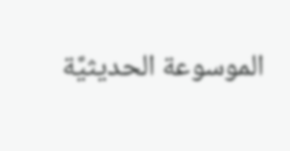الموسوعة الحديثيَّة